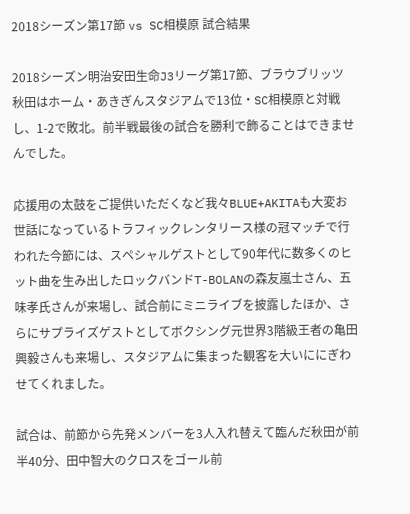2018シーズン第17節 vs SC相模原 試合結果

2018シーズン明治安田生命J3リーグ第17節、ブラウブリッツ秋田はホーム・あきぎんスタジアムで13位・SC相模原と対戦し、1-2で敗北。前半戦最後の試合を勝利で飾ることはできませんでした。

応援用の太鼓をご提供いただくなど我々BLUE+AKITAも大変お世話になっているトラフィックレンタリース様の冠マッチで行われた今節には、スペシャルゲストとして90年代に数多くのヒット曲を生み出したロックバンドT-BOLANの森友嵐士さん、五味孝氏さんが来場し、試合前にミニライブを披露したほか、さらにサプライズゲストとしてボクシング元世界3階級王者の亀田興毅さんも来場し、スタジアムに集まった観客を大いににぎわせてくれました。

試合は、前節から先発メンバーを3人入れ替えて臨んだ秋田が前半40分、田中智大のクロスをゴール前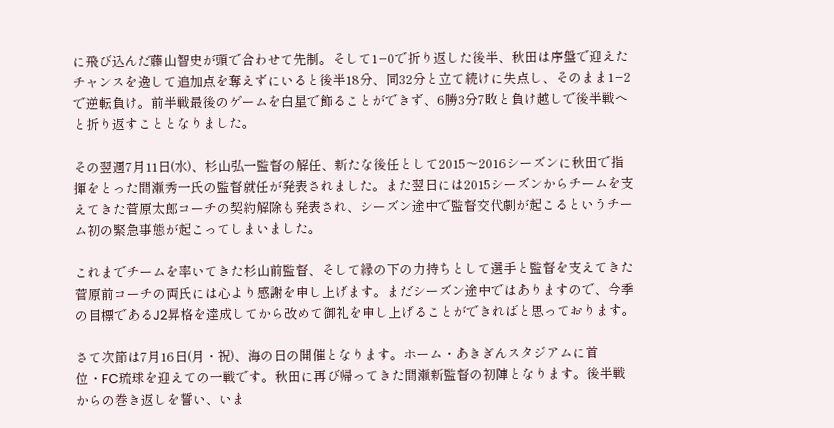に飛び込んだ藤山智史が頭で合わせて先制。そして1−0で折り返した後半、秋田は序盤で迎えたチャンスを逸して追加点を奪えずにいると後半18分、同32分と立て続けに失点し、そのまま1−2で逆転負け。前半戦最後のゲームを白星で飾ることができず、6勝3分7敗と負け越しで後半戦へと折り返すこととなりました。

その翌週7月11日(水)、杉山弘一監督の解任、新たな後任として2015〜2016シーズンに秋田で指揮をとった間瀬秀一氏の監督就任が発表されました。また翌日には2015シーズンからチームを支えてきた菅原太郎コーチの契約解除も発表され、シーズン途中で監督交代劇が起こるというチーム初の緊急事態が起こってしまいました。

これまでチームを率いてきた杉山前監督、そして縁の下の力持ちとして選手と監督を支えてきた菅原前コーチの両氏には心より感謝を申し上げます。まだシーズン途中ではありますので、今季の目標であるJ2昇格を達成してから改めて御礼を申し上げることができればと思っております。

さて次節は7月16日(月・祝)、海の日の開催となります。ホーム・あきぎんスタジアムに首位・FC琉球を迎えての一戦です。秋田に再び帰ってきた間瀬新監督の初陣となります。後半戦からの巻き返しを誓い、いま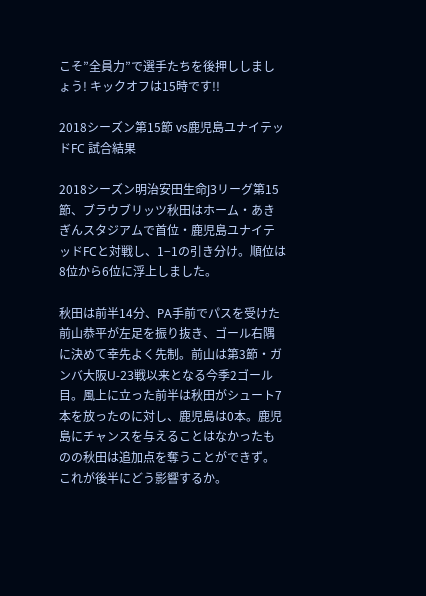こそ”全員力”で選手たちを後押ししましょう! キックオフは15時です!!

2018シーズン第15節 vs鹿児島ユナイテッドFC 試合結果

2018シーズン明治安田生命J3リーグ第15節、ブラウブリッツ秋田はホーム・あきぎんスタジアムで首位・鹿児島ユナイテッドFCと対戦し、1−1の引き分け。順位は8位から6位に浮上しました。

秋田は前半14分、PA手前でパスを受けた前山恭平が左足を振り抜き、ゴール右隅に決めて幸先よく先制。前山は第3節・ガンバ大阪U-23戦以来となる今季2ゴール目。風上に立った前半は秋田がシュート7本を放ったのに対し、鹿児島は0本。鹿児島にチャンスを与えることはなかったものの秋田は追加点を奪うことができず。これが後半にどう影響するか。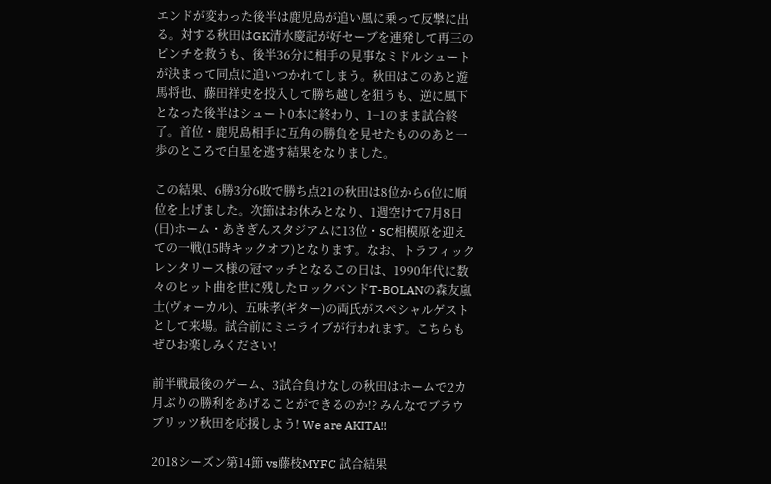エンドが変わった後半は鹿児島が追い風に乗って反撃に出る。対する秋田はGK清水慶記が好セーブを連発して再三のピンチを救うも、後半36分に相手の見事なミドルシュートが決まって同点に追いつかれてしまう。秋田はこのあと遊馬将也、藤田祥史を投入して勝ち越しを狙うも、逆に風下となった後半はシュート0本に終わり、1−1のまま試合終了。首位・鹿児島相手に互角の勝負を見せたもののあと一歩のところで白星を逃す結果をなりました。

この結果、6勝3分6敗で勝ち点21の秋田は8位から6位に順位を上げました。次節はお休みとなり、1週空けて7月8日(日)ホーム・あきぎんスタジアムに13位・SC相模原を迎えての一戦(15時キックオフ)となります。なお、トラフィックレンタリース様の冠マッチとなるこの日は、1990年代に数々のヒット曲を世に残したロックバンドT-BOLANの森友嵐士(ヴォーカル)、五味孝(ギター)の両氏がスペシャルゲストとして来場。試合前にミニライブが行われます。こちらもぜひお楽しみください!

前半戦最後のゲーム、3試合負けなしの秋田はホームで2カ月ぶりの勝利をあげることができるのか!? みんなでブラウブリッツ秋田を応援しよう! We are AKITA!!

2018シーズン第14節 vs藤枝MYFC 試合結果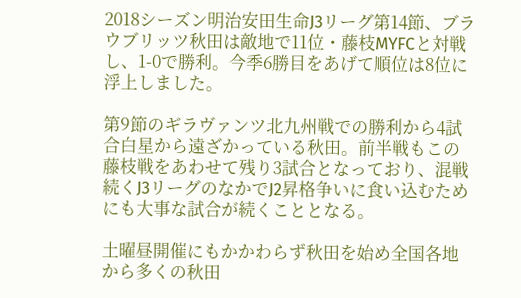2018シーズン明治安田生命J3リーグ第14節、ブラウブリッツ秋田は敵地で11位・藤枝MYFCと対戦し、1-0で勝利。今季6勝目をあげて順位は8位に浮上しました。

第9節のギラヴァンツ北九州戦での勝利から4試合白星から遠ざかっている秋田。前半戦もこの藤枝戦をあわせて残り3試合となっており、混戦続くJ3リーグのなかでJ2昇格争いに食い込むためにも大事な試合が続くこととなる。

土曜昼開催にもかかわらず秋田を始め全国各地から多くの秋田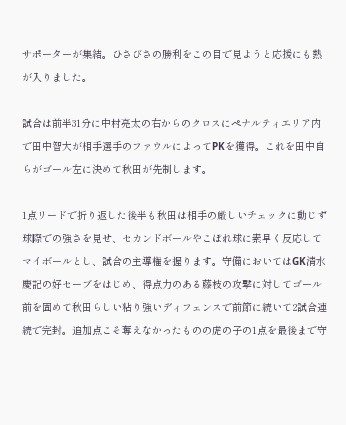サポーターが集結。ひさびさの勝利をこの目で見ようと応援にも熱が入りました。

試合は前半31分に中村亮太の右からのクロスにペナルティエリア内で田中智大が相手選手のファウルによってPKを獲得。これを田中自らがゴール左に決めて秋田が先制します。

1点リードで折り返した後半も秋田は相手の厳しいチェックに動じず球際での強さを見せ、セカンドボールやこぼれ球に素早く反応してマイボールとし、試合の主導権を握ります。守備においてはGK清水慶記の好セーブをはじめ、得点力のある藤枝の攻撃に対してゴール前を固めて秋田らしい粘り強いディフェンスで前節に続いて2試合連続で完封。追加点こそ奪えなかったものの虎の子の1点を最後まで守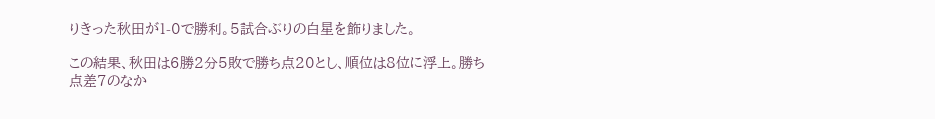りきった秋田が1-0で勝利。5試合ぶりの白星を飾りました。

この結果、秋田は6勝2分5敗で勝ち点20とし、順位は8位に浮上。勝ち点差7のなか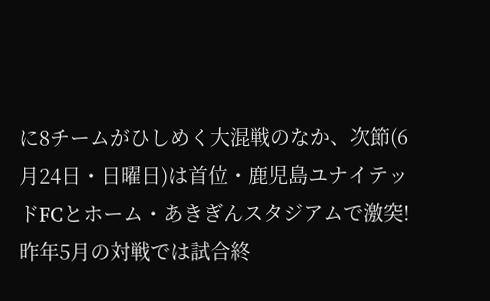に8チームがひしめく大混戦のなか、次節(6月24日・日曜日)は首位・鹿児島ユナイテッドFCとホーム・あきぎんスタジアムで激突! 昨年5月の対戦では試合終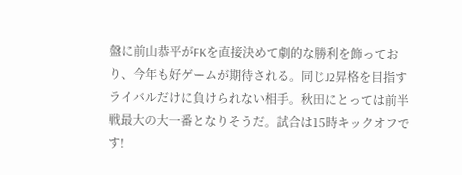盤に前山恭平がFKを直接決めて劇的な勝利を飾っており、今年も好ゲームが期待される。同じJ2昇格を目指すライバルだけに負けられない相手。秋田にとっては前半戦最大の大一番となりそうだ。試合は15時キックオフです!